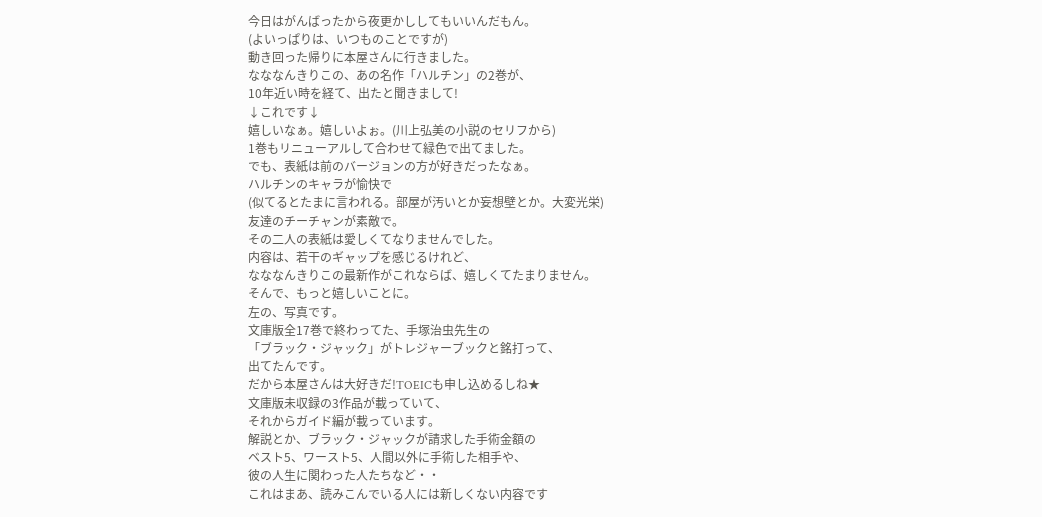今日はがんばったから夜更かししてもいいんだもん。
(よいっぱりは、いつものことですが)
動き回った帰りに本屋さんに行きました。
なななんきりこの、あの名作「ハルチン」の2巻が、
10年近い時を経て、出たと聞きまして!
↓これです↓
嬉しいなぁ。嬉しいよぉ。(川上弘美の小説のセリフから)
1巻もリニューアルして合わせて緑色で出てました。
でも、表紙は前のバージョンの方が好きだったなぁ。
ハルチンのキャラが愉快で
(似てるとたまに言われる。部屋が汚いとか妄想壁とか。大変光栄)
友達のチーチャンが素敵で。
その二人の表紙は愛しくてなりませんでした。
内容は、若干のギャップを感じるけれど、
なななんきりこの最新作がこれならば、嬉しくてたまりません。
そんで、もっと嬉しいことに。
左の、写真です。
文庫版全17巻で終わってた、手塚治虫先生の
「ブラック・ジャック」がトレジャーブックと銘打って、
出てたんです。
だから本屋さんは大好きだ!TOEICも申し込めるしね★
文庫版未収録の3作品が載っていて、
それからガイド編が載っています。
解説とか、ブラック・ジャックが請求した手術金額の
ベスト5、ワースト5、人間以外に手術した相手や、
彼の人生に関わった人たちなど・・
これはまあ、読みこんでいる人には新しくない内容です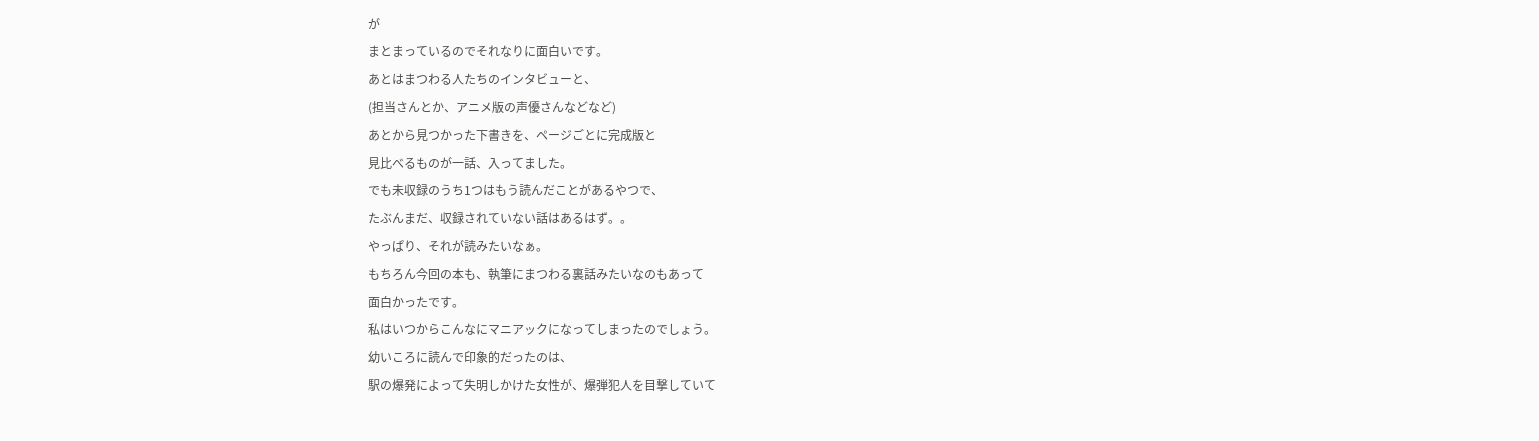が
まとまっているのでそれなりに面白いです。
あとはまつわる人たちのインタビューと、
(担当さんとか、アニメ版の声優さんなどなど)
あとから見つかった下書きを、ページごとに完成版と
見比べるものが一話、入ってました。
でも未収録のうち1つはもう読んだことがあるやつで、
たぶんまだ、収録されていない話はあるはず。。
やっぱり、それが読みたいなぁ。
もちろん今回の本も、執筆にまつわる裏話みたいなのもあって
面白かったです。
私はいつからこんなにマニアックになってしまったのでしょう。
幼いころに読んで印象的だったのは、
駅の爆発によって失明しかけた女性が、爆弾犯人を目撃していて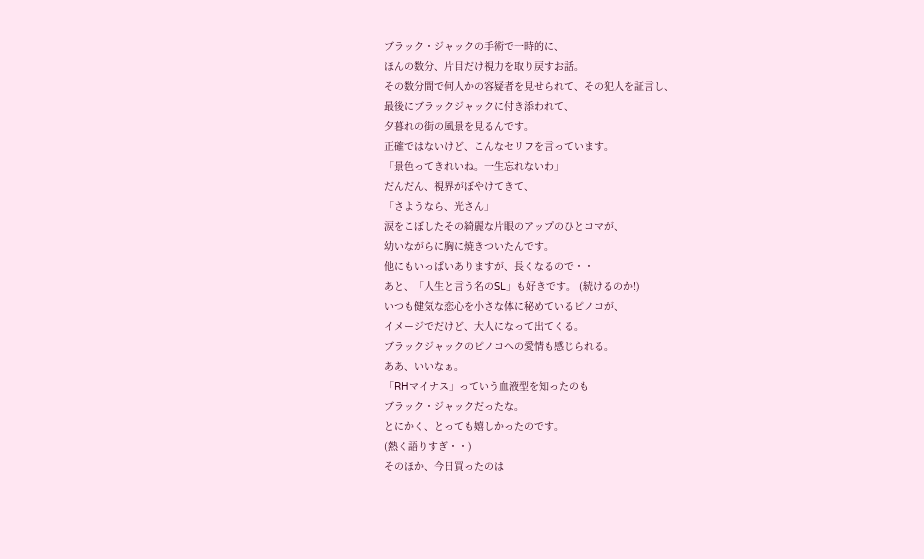ブラック・ジャックの手術で一時的に、
ほんの数分、片目だけ視力を取り戻すお話。
その数分間で何人かの容疑者を見せられて、その犯人を証言し、
最後にブラックジャックに付き添われて、
夕暮れの街の風景を見るんです。
正確ではないけど、こんなセリフを言っています。
「景色ってきれいね。一生忘れないわ」
だんだん、視界がぼやけてきて、
「さようなら、光さん」
涙をこぼしたその綺麗な片眼のアップのひとコマが、
幼いながらに胸に焼きついたんです。
他にもいっぱいありますが、長くなるので・・
あと、「人生と言う名のSL」も好きです。 (続けるのか!)
いつも健気な恋心を小さな体に秘めているピノコが、
イメージでだけど、大人になって出てくる。
ブラックジャックのピノコへの愛情も感じられる。
ああ、いいなぁ。
「RHマイナス」っていう血液型を知ったのも
ブラック・ジャックだったな。
とにかく、とっても嬉しかったのです。
(熱く語りすぎ・・)
そのほか、今日買ったのは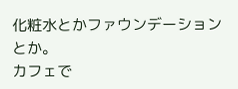化粧水とかファウンデーションとか。
カフェで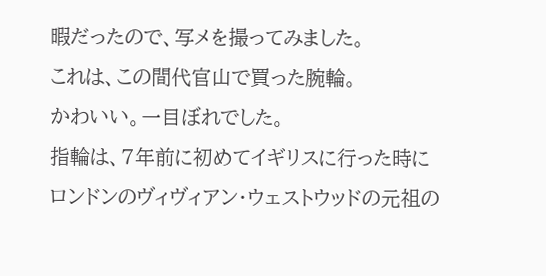暇だったので、写メを撮ってみました。
これは、この間代官山で買った腕輪。
かわいい。一目ぼれでした。
指輪は、7年前に初めてイギリスに行った時に
ロンドンのヴィヴィアン・ウェストウッドの元祖の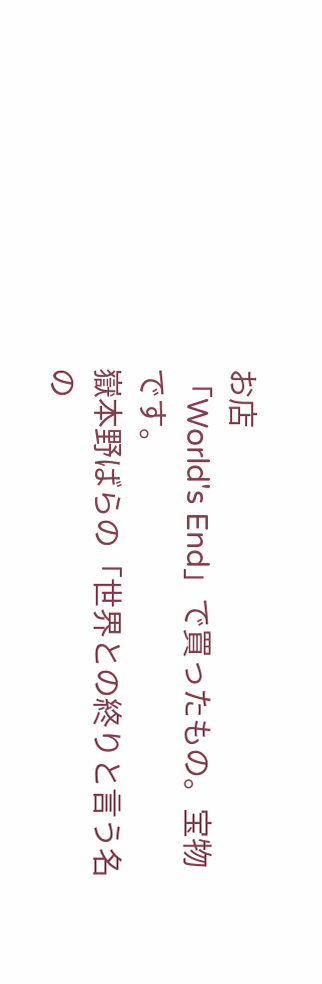お店
「World's End」で買ったもの。宝物です。
嶽本野ばらの「世界との終りと言う名の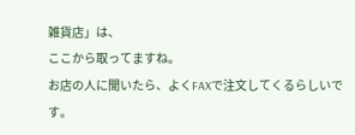雑貨店」は、
ここから取ってますね。
お店の人に聞いたら、よくFAXで注文してくるらしいです。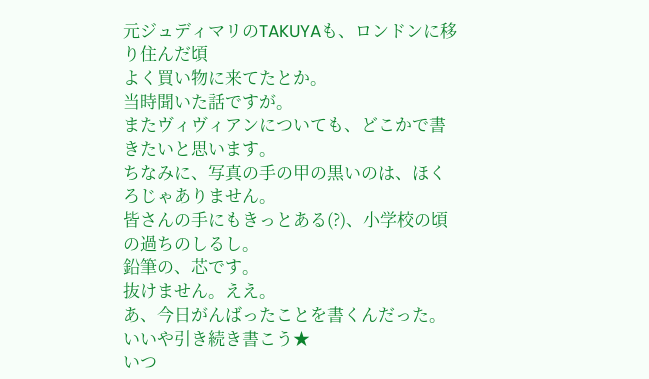元ジュディマリのTAKUYAも、ロンドンに移り住んだ頃
よく買い物に来てたとか。
当時聞いた話ですが。
またヴィヴィアンについても、どこかで書きたいと思います。
ちなみに、写真の手の甲の黒いのは、ほくろじゃありません。
皆さんの手にもきっとある(?)、小学校の頃の過ちのしるし。
鉛筆の、芯です。
抜けません。ええ。
あ、今日がんばったことを書くんだった。
いいや引き続き書こう★
いつ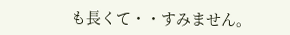も長くて・・すみません。